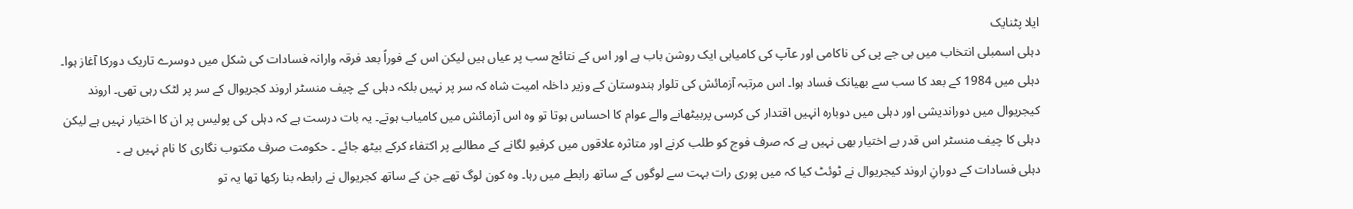ایلا پٹنایک
دہلی اسمبلی انتخاب میں بی جے پی کی ناکامی اور عآپ کی کامیابی ایک روشن باب ہے اور اس کے نتائج سب پر عیاں ہیں لیکن اس کے فوراً بعد فرقہ وارانہ فسادات کی شکل میں دوسرے تاریک دورکا آغاز ہوا۔ دہلی میں 1984 کے بعد کا سب سے بھیانک فساد ہوا۔ اس مرتبہ آزمائش کی تلوار ہندوستان کے وزیر داخلہ امیت شاہ کہ سر پر نہیں بلکہ دہلی کے چیف منسٹر اروند کجریوال کے سر پر لٹک رہی تھی۔ اروند کیجریوال میں دوراندیشی اور دہلی میں دوبارہ انہیں اقتدار کی کرسی پربیٹھانے والے عوام کا احساس ہوتا تو وہ اس آزمائش میں کامیاب ہوتے۔ یہ بات درست ہے کہ دہلی کی پولیس پر ان کا اختیار نہیں ہے لیکن دہلی کا چیف منسٹر اس قدر بے اختیار بھی نہیں ہے کہ صرف فوج کو طلب کرنے اور متاثرہ علاقوں میں کرفیو لگانے کے مطالبے پر اکتفاء کرکے بیٹھ جائے ۔ حکومت صرف مکتوب نگاری کا نام نہیں ہے ۔
دہلی فسادات کے دورانِ اروند کیجریوال نے ٹوئٹ کیا کہ میں پوری رات بہت سے لوگوں کے ساتھ رابطے میں رہا۔ وہ کون لوگ تھے جن کے ساتھ کجریوال نے رابطہ بنا رکھا تھا یہ تو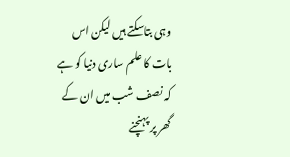وہی بتاسکتے ہیں لیکن اس بات کا علم ساری دنیا کو ہے کہ نصف شب میں ان کے گھر پر پہنچنے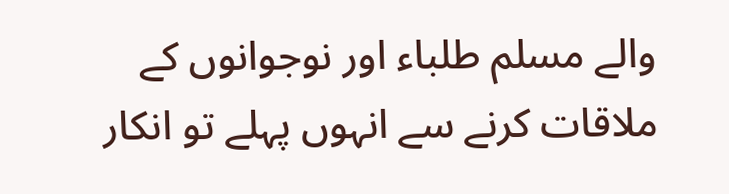والے مسلم طلباء اور نوجوانوں کے ملاقات کرنے سے انہوں پہلے تو انکار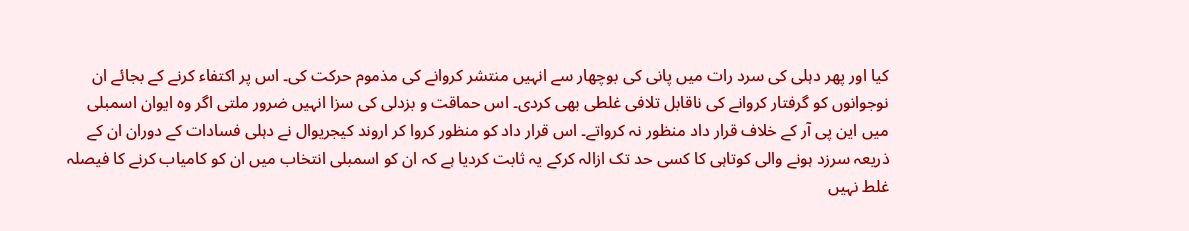کیا اور پھر دہلی کی سرد رات میں پانی کی بوچھار سے انہیں منتشر کروانے کی مذموم حرکت کی۔ اس پر اکتفاء کرنے کے بجائے ان نوجوانوں کو گرفتار کروانے کی ناقابل تلافی غلطی بھی کردی۔ اس حماقت و بزدلی کی سزا انہیں ضرور ملتی اگر وہ ایوان اسمبلی میں این پی آر کے خلاف قرار داد منظور نہ کرواتے۔ اس قرار داد کو منظور کروا کر اروند کیجریوال نے دہلی فسادات کے دوران ان کے ذریعہ سرزد ہونے والی کوتاہی کا کسی حد تک ازالہ کرکے یہ ثابت کردیا ہے کہ ان کو اسمبلی انتخاب میں ان کو کامیاب کرنے کا فیصلہ غلط نہیں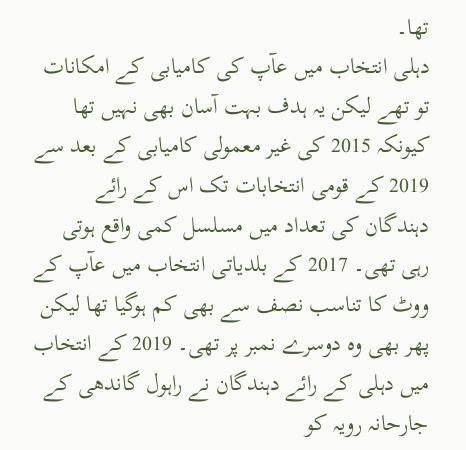تھا۔
دہلی انتخاب میں عآپ کی کامیابی کے امکانات تو تھے لیکن یہ ہدف بہت آسان بھی نہیں تھا کیونکہ 2015 کی غیر معمولی کامیابی کے بعد سے 2019 کے قومی انتخابات تک اس کے رائے دہندگان کی تعداد میں مسلسل کمی واقع ہوتی رہی تھی۔ 2017 کے بلدیاتی انتخاب میں عآپ کے ووٹ کا تناسب نصف سے بھی کم ہوگیا تھا لیکن پھر بھی وہ دوسرے نمبر پر تھی۔ 2019 کے انتخاب میں دہلی کے رائے دہندگان نے راہول گاندھی کے جارحانہ رویہ کو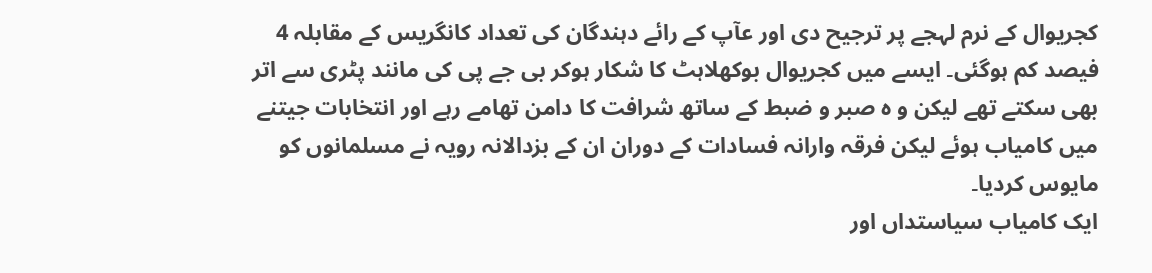کجریوال کے نرم لہجے پر ترجیح دی اور عآپ کے رائے دہندگان کی تعداد کانگریس کے مقابلہ 4 فیصد کم ہوگئی۔ ایسے میں کجریوال بوکھلاہٹ کا شکار ہوکر بی جے پی کی مانند پٹری سے اتر بھی سکتے تھے لیکن و ہ صبر و ضبط کے ساتھ شرافت کا دامن تھامے رہے اور انتخابات جیتنے میں کامیاب ہوئے لیکن فرقہ وارانہ فسادات کے دوران ان کے بزدالانہ رویہ نے مسلمانوں کو مایوس کردیا۔
ایک کامیاب سیاستداں اور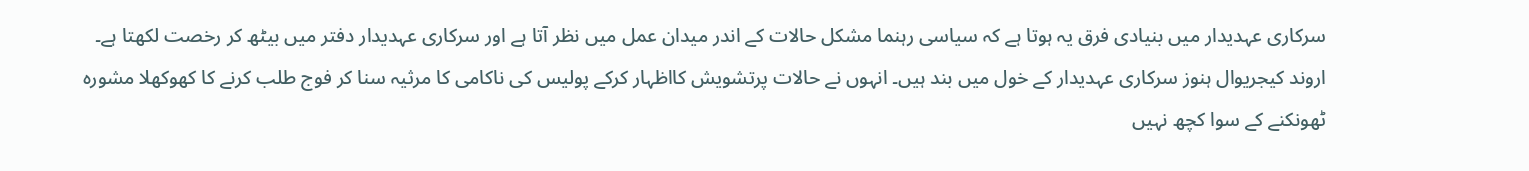سرکاری عہدیدار میں بنیادی فرق یہ ہوتا ہے کہ سیاسی رہنما مشکل حالات کے اندر میدان عمل میں نظر آتا ہے اور سرکاری عہدیدار دفتر میں بیٹھ کر رخصت لکھتا ہے۔ اروند کیجریوال ہنوز سرکاری عہدیدار کے خول میں بند ہیں۔ انہوں نے حالات پرتشویش کااظہار کرکے پولیس کی ناکامی کا مرثیہ سنا کر فوج طلب کرنے کا کھوکھلا مشورہ ٹھونکنے کے سوا کچھ نہیں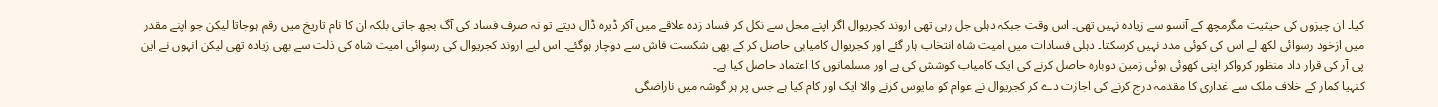کیا۔ ان چیزوں کی حیثیت مگرمچھ کے آنسو سے زیادہ نہیں تھی۔ اس وقت جبکہ دہلی جل رہی تھی اروند کجریوال اگر اپنے محل سے نکل کر فساد زدہ علاقے میں آکر ڈیرہ ڈال دیتے تو نہ صرف فساد کی آگ بجھ جاتی بلکہ ان کا نام تاریخ میں رقم ہوجاتا لیکن جو اپنے مقدر میں ازخود رسوائی لکھ لے اس کی کوئی مدد نہیں کرسکتا۔ دہلی فسادات میں امیت شاہ انتخاب ہار گئے اور کجریوال کامیابی حاصل کر کے بھی شکست فاش سے دوچار ہوگئے۔ اس لیے اروند کجریوال کی رسوائی امیت شاہ کی ذلت سے بھی زیادہ تھی لیکن انہوں نے این پی آر کی قرار داد منظور کرواکر اپنی کھوئی ہوئی زمین دوبارہ حاصل کرنے کی ایک کامیاب کوشش کی ہے اور مسلمانوں کا اعتماد حاصل کیا ہے۔
کنہیا کمار کے خلاف ملک سے غداری کا مقدمہ درج کرنے کی اجازت دے کر کجریوال نے عوام کو مایوس کرنے والا ایک اور کام کیا ہے جس پر ہر گوشہ میں ناراضگی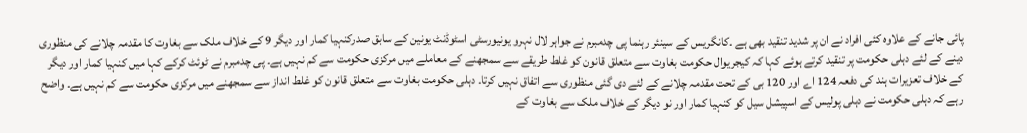پائی جانے کے علاوہ کئی افراد نے ان پر شدید تنقید بھی ہے ۔کانگریس کے سینئر رہنما پی چدمبرم نے جواہر لال نہرو یونیورسٹی اسٹوڈنٹ یونین کے سابق صدرکنہیا کمار اور دیگر 9 کے خلاف ملک سے بغاوت کا مقدمہ چلانے کی منظوری دینے کے لئے دہلی حکومت پر تنقید کرتے ہوئے کہا کہ کیجریوال حکومت بغاوت سے متعلق قانون کو غلط طریقے سے سمجھنے کے معاملے میں مرکزی حکومت سے کم نہیں ہے۔ پی چدمبرم نے ٹوئٹ کرکے کہا میں کنہیا کمار اور دیگر کے خلاف تعزیرات ہند کی دفعہ 124 اے اور 120 بی کے تحت مقدمہ چلانے کے لئے دی گئی منظوری سے اتفاق نہیں کرتا۔ دہلی حکومت بغاوت سے متعلق قانون کو غلط انداز سے سمجھنے میں مرکزی حکومت سے کم نہیں ہے۔ واضح رہے کہ دہلی حکومت نے دہلی پولیس کے اسپیشل سیل کو کنہیا کمار اور نو دیگر کے خلاف ملک سے بغاوت کے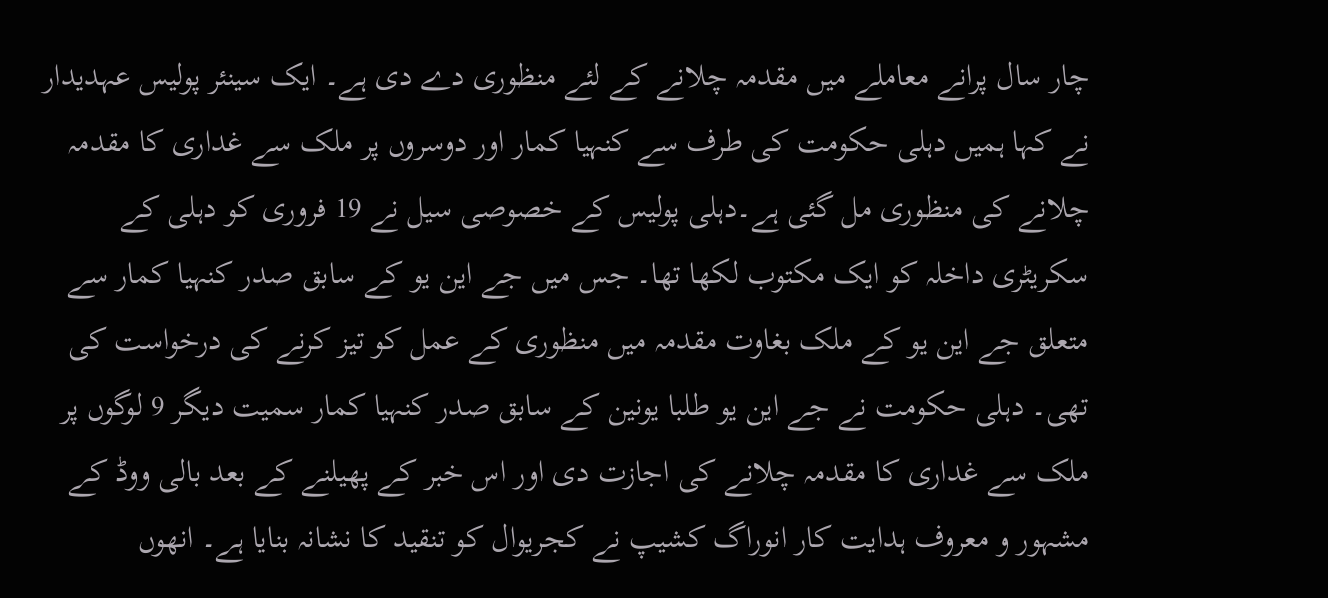چار سال پرانے معاملے میں مقدمہ چلانے کے لئے منظوری دے دی ہے۔ ایک سینئر پولیس عہدیدار نے کہا ہمیں دہلی حکومت کی طرف سے کنہیا کمار اور دوسروں پر ملک سے غداری کا مقدمہ چلانے کی منظوری مل گئی ہے۔دہلی پولیس کے خصوصی سیل نے 19 فروری کو دہلی کے سکریٹری داخلہ کو ایک مکتوب لکھا تھا۔ جس میں جے این یو کے سابق صدر کنہیا کمار سے متعلق جے این یو کے ملک بغاوت مقدمہ میں منظوری کے عمل کو تیز کرنے کی درخواست کی تھی۔ دہلی حکومت نے جے این یو طلبا یونین کے سابق صدر کنہیا کمار سمیت دیگر 9 لوگوں پر ملک سے غداری کا مقدمہ چلانے کی اجازت دی اور اس خبر کے پھیلنے کے بعد بالی ووڈ کے مشہور و معروف ہدایت کار انوراگ کشیپ نے کجریوال کو تنقید کا نشانہ بنایا ہے۔ انھوں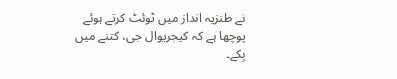نے طنزیہ انداز میں ٹوئٹ کرتے ہوئے پوچھا ہے کہ کیجریوال جی، کتنے میں بِکے۔